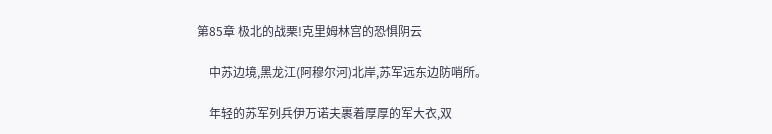第85章 极北的战栗!克里姆林宫的恐惧阴云

    中苏边境,黑龙江(阿穆尔河)北岸,苏军远东边防哨所。

    年轻的苏军列兵伊万诺夫裹着厚厚的军大衣,双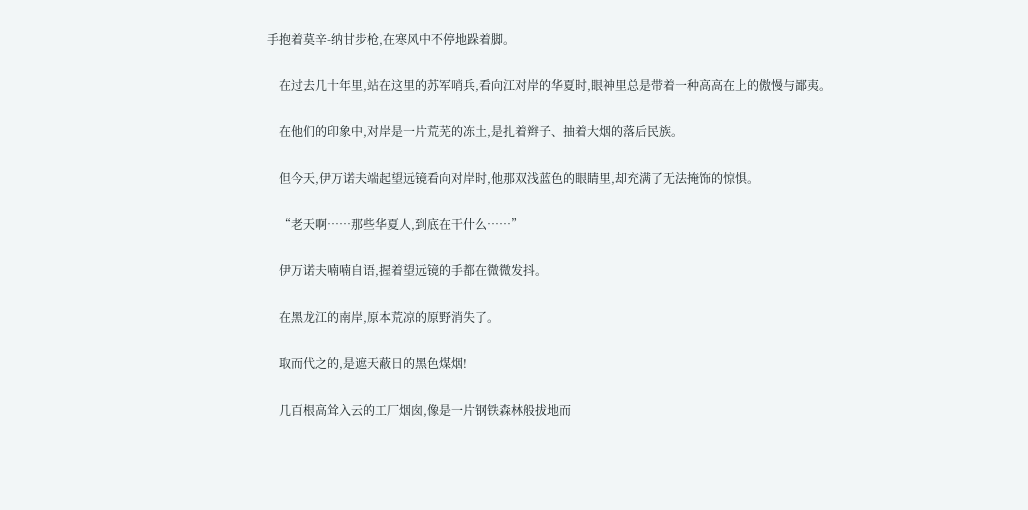手抱着莫辛-纳甘步枪,在寒风中不停地跺着脚。

    在过去几十年里,站在这里的苏军哨兵,看向江对岸的华夏时,眼神里总是带着一种高高在上的傲慢与鄙夷。

    在他们的印象中,对岸是一片荒芜的冻土,是扎着辫子、抽着大烟的落后民族。

    但今天,伊万诺夫端起望远镜看向对岸时,他那双浅蓝色的眼睛里,却充满了无法掩饰的惊惧。

    “老天啊……那些华夏人,到底在干什么……”

    伊万诺夫喃喃自语,握着望远镜的手都在微微发抖。

    在黑龙江的南岸,原本荒凉的原野消失了。

    取而代之的,是遮天蔽日的黑色煤烟!

    几百根高耸入云的工厂烟囱,像是一片钢铁森林般拔地而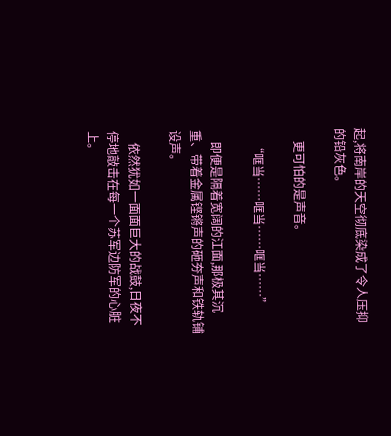起,将南岸的天空彻底染成了令人压抑的铅灰色。

    更可怕的是声音。

    “哐当……哐当……哐当……”

    即便是隔着宽阔的江面,那极其沉重、带着金属铿锵声的砸夯声和铁轨铺设声。

    依然犹如一面面巨大的战鼓,日夜不停地敲击在每一个苏军边防军的心脏上。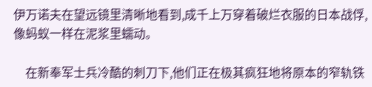伊万诺夫在望远镜里清晰地看到,成千上万穿着破烂衣服的日本战俘,像蚂蚁一样在泥浆里蠕动。

    在新奉军士兵冷酷的刺刀下,他们正在极其疯狂地将原本的窄轨铁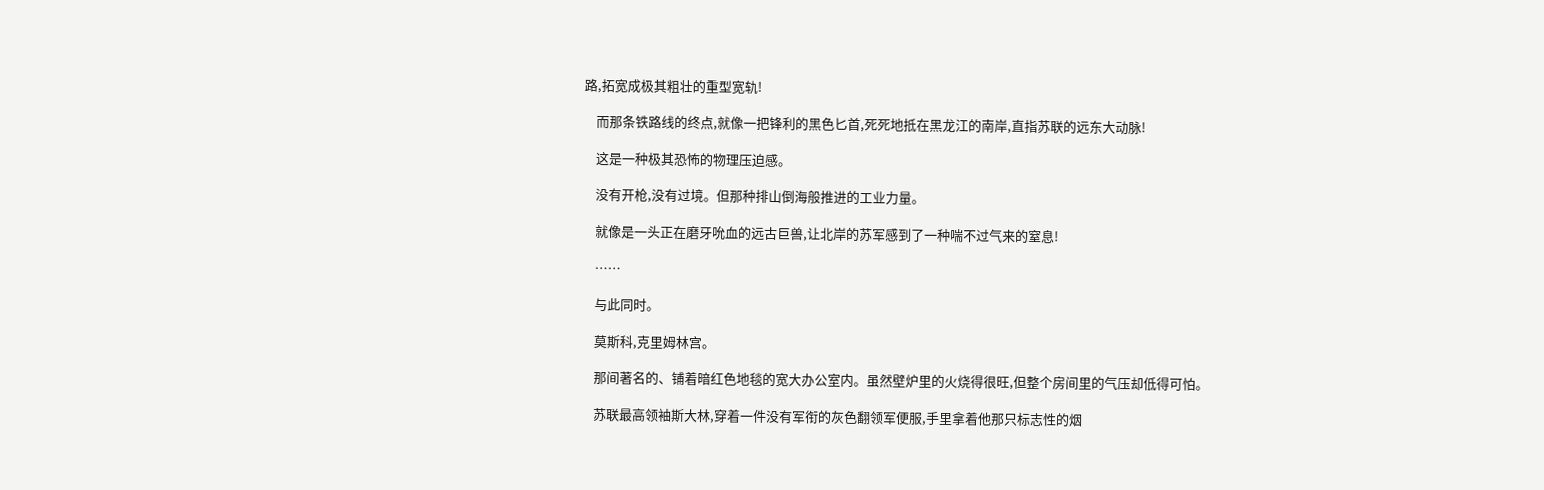路,拓宽成极其粗壮的重型宽轨!

    而那条铁路线的终点,就像一把锋利的黑色匕首,死死地抵在黑龙江的南岸,直指苏联的远东大动脉!

    这是一种极其恐怖的物理压迫感。

    没有开枪,没有过境。但那种排山倒海般推进的工业力量。

    就像是一头正在磨牙吮血的远古巨兽,让北岸的苏军感到了一种喘不过气来的窒息!

    ……

    与此同时。

    莫斯科,克里姆林宫。

    那间著名的、铺着暗红色地毯的宽大办公室内。虽然壁炉里的火烧得很旺,但整个房间里的气压却低得可怕。

    苏联最高领袖斯大林,穿着一件没有军衔的灰色翻领军便服,手里拿着他那只标志性的烟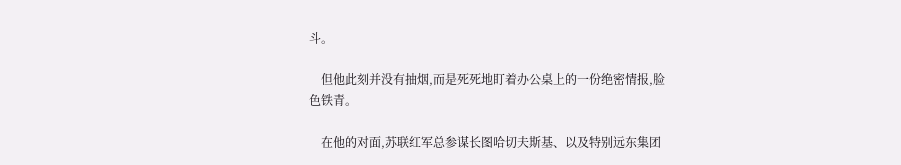斗。

    但他此刻并没有抽烟,而是死死地盯着办公桌上的一份绝密情报,脸色铁青。

    在他的对面,苏联红军总参谋长图哈切夫斯基、以及特别远东集团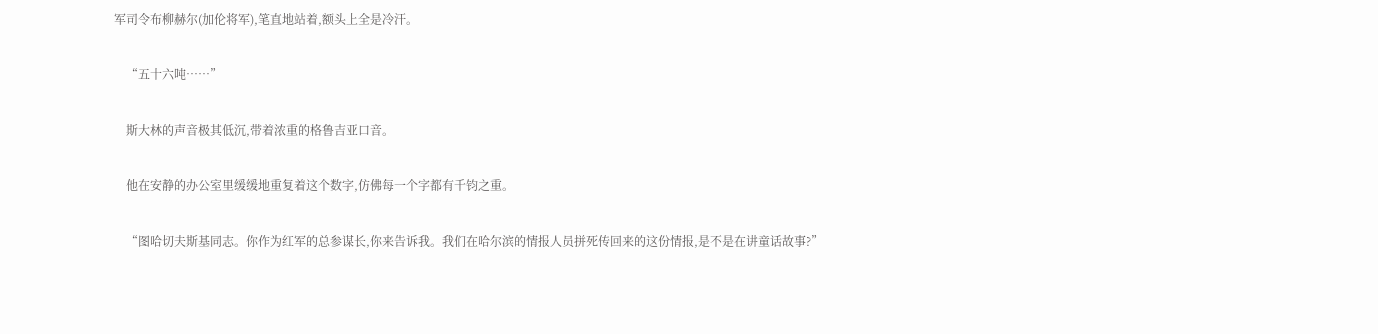军司令布柳赫尔(加伦将军),笔直地站着,额头上全是冷汗。

    “五十六吨……”

    斯大林的声音极其低沉,带着浓重的格鲁吉亚口音。

    他在安静的办公室里缓缓地重复着这个数字,仿佛每一个字都有千钧之重。

    “图哈切夫斯基同志。你作为红军的总参谋长,你来告诉我。我们在哈尔滨的情报人员拼死传回来的这份情报,是不是在讲童话故事?”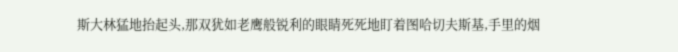斯大林猛地抬起头,那双犹如老鹰般锐利的眼睛死死地盯着图哈切夫斯基,手里的烟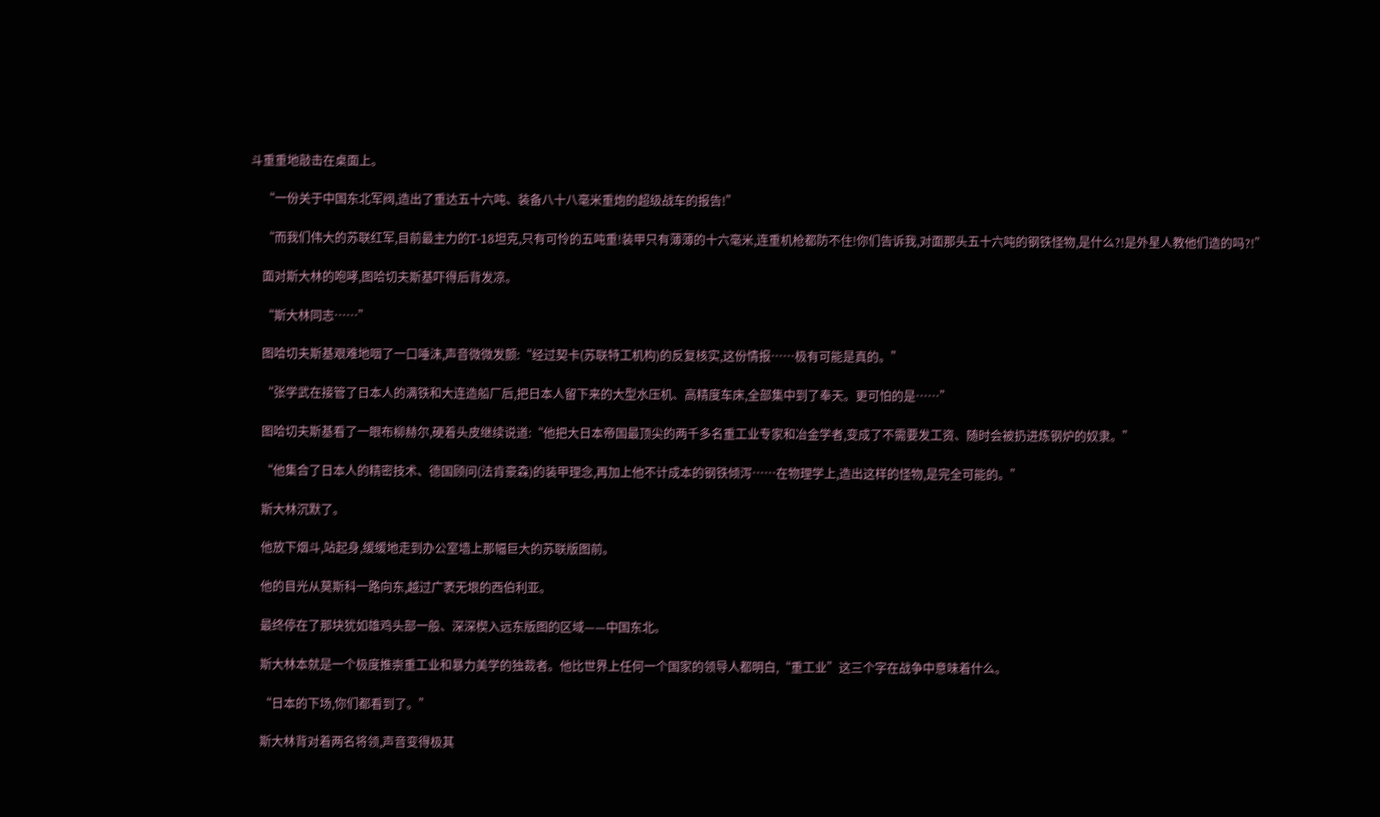斗重重地敲击在桌面上。

    “一份关于中国东北军阀,造出了重达五十六吨、装备八十八毫米重炮的超级战车的报告!”

    “而我们伟大的苏联红军,目前最主力的T-18坦克,只有可怜的五吨重!装甲只有薄薄的十六毫米,连重机枪都防不住!你们告诉我,对面那头五十六吨的钢铁怪物,是什么?!是外星人教他们造的吗?!”

    面对斯大林的咆哮,图哈切夫斯基吓得后背发凉。

    “斯大林同志……”

    图哈切夫斯基艰难地咽了一口唾沫,声音微微发颤:“经过契卡(苏联特工机构)的反复核实,这份情报……极有可能是真的。”

    “张学武在接管了日本人的满铁和大连造船厂后,把日本人留下来的大型水压机、高精度车床,全部集中到了奉天。更可怕的是……”

    图哈切夫斯基看了一眼布柳赫尔,硬着头皮继续说道:“他把大日本帝国最顶尖的两千多名重工业专家和冶金学者,变成了不需要发工资、随时会被扔进炼钢炉的奴隶。”

    “他集合了日本人的精密技术、德国顾问(法肯豪森)的装甲理念,再加上他不计成本的钢铁倾泻……在物理学上,造出这样的怪物,是完全可能的。”

    斯大林沉默了。

    他放下烟斗,站起身,缓缓地走到办公室墙上那幅巨大的苏联版图前。

    他的目光从莫斯科一路向东,越过广袤无垠的西伯利亚。

    最终停在了那块犹如雄鸡头部一般、深深楔入远东版图的区域——中国东北。

    斯大林本就是一个极度推崇重工业和暴力美学的独裁者。他比世界上任何一个国家的领导人都明白,“重工业”这三个字在战争中意味着什么。

    “日本的下场,你们都看到了。”

    斯大林背对着两名将领,声音变得极其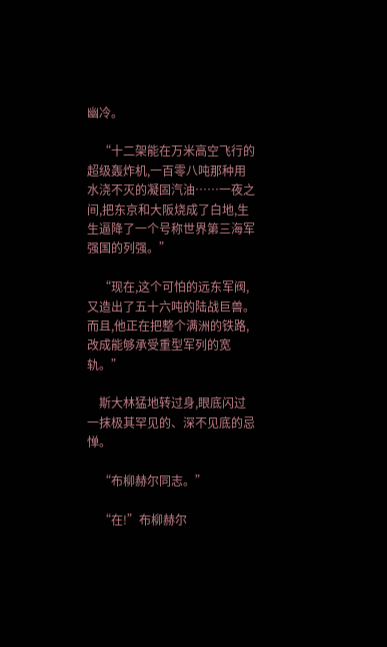幽冷。

    “十二架能在万米高空飞行的超级轰炸机,一百零八吨那种用水浇不灭的凝固汽油……一夜之间,把东京和大阪烧成了白地,生生逼降了一个号称世界第三海军强国的列强。”

    “现在,这个可怕的远东军阀,又造出了五十六吨的陆战巨兽。而且,他正在把整个满洲的铁路,改成能够承受重型军列的宽轨。”

    斯大林猛地转过身,眼底闪过一抹极其罕见的、深不见底的忌惮。

    “布柳赫尔同志。”

    “在!”布柳赫尔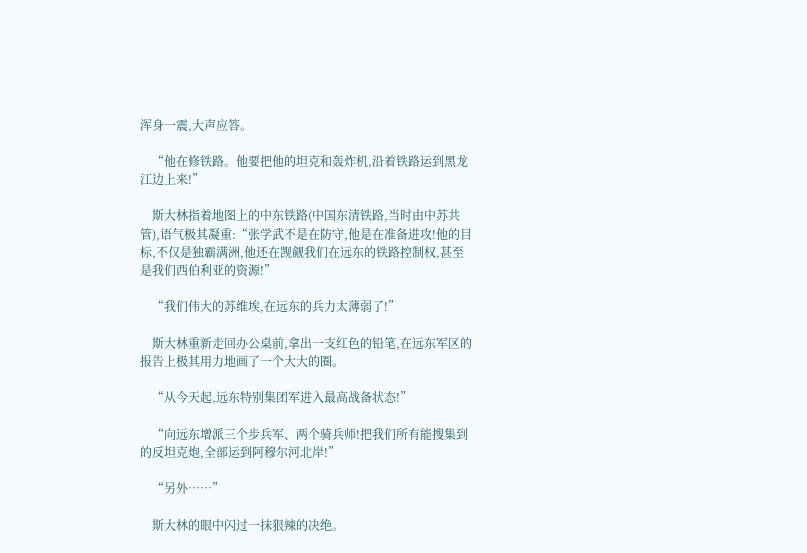浑身一震,大声应答。

    “他在修铁路。他要把他的坦克和轰炸机,沿着铁路运到黑龙江边上来!”

    斯大林指着地图上的中东铁路(中国东清铁路,当时由中苏共管),语气极其凝重:“张学武不是在防守,他是在准备进攻!他的目标,不仅是独霸满洲,他还在觊觎我们在远东的铁路控制权,甚至是我们西伯利亚的资源!”

    “我们伟大的苏维埃,在远东的兵力太薄弱了!”

    斯大林重新走回办公桌前,拿出一支红色的铅笔,在远东军区的报告上极其用力地画了一个大大的圈。

    “从今天起,远东特别集团军进入最高战备状态!”

    “向远东增派三个步兵军、两个骑兵师!把我们所有能搜集到的反坦克炮,全部运到阿穆尔河北岸!”

    “另外……”

    斯大林的眼中闪过一抹狠辣的决绝。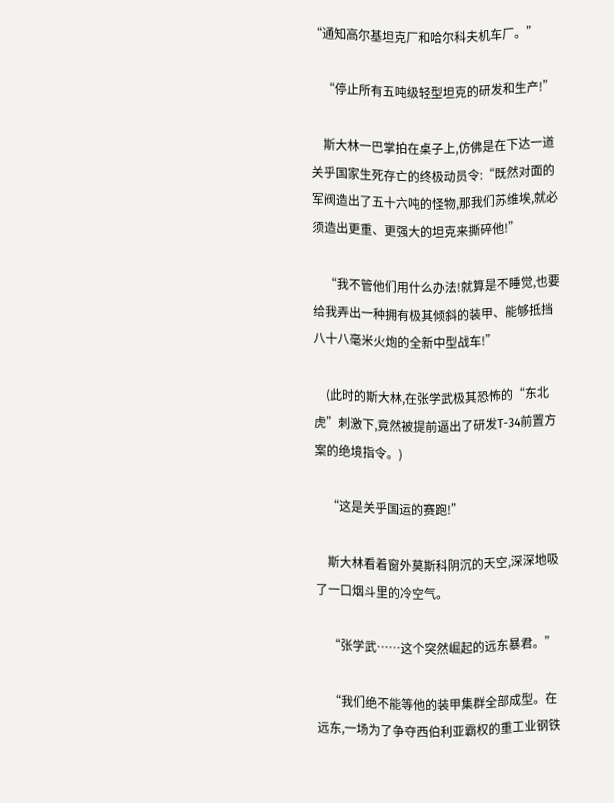“通知高尔基坦克厂和哈尔科夫机车厂。”

    “停止所有五吨级轻型坦克的研发和生产!”

    斯大林一巴掌拍在桌子上,仿佛是在下达一道关乎国家生死存亡的终极动员令:“既然对面的军阀造出了五十六吨的怪物,那我们苏维埃,就必须造出更重、更强大的坦克来撕碎他!”

    “我不管他们用什么办法!就算是不睡觉,也要给我弄出一种拥有极其倾斜的装甲、能够抵挡八十八毫米火炮的全新中型战车!”

    (此时的斯大林,在张学武极其恐怖的“东北虎”刺激下,竟然被提前逼出了研发T-34前置方案的绝境指令。)

    “这是关乎国运的赛跑!”

    斯大林看着窗外莫斯科阴沉的天空,深深地吸了一口烟斗里的冷空气。

    “张学武……这个突然崛起的远东暴君。”

    “我们绝不能等他的装甲集群全部成型。在远东,一场为了争夺西伯利亚霸权的重工业钢铁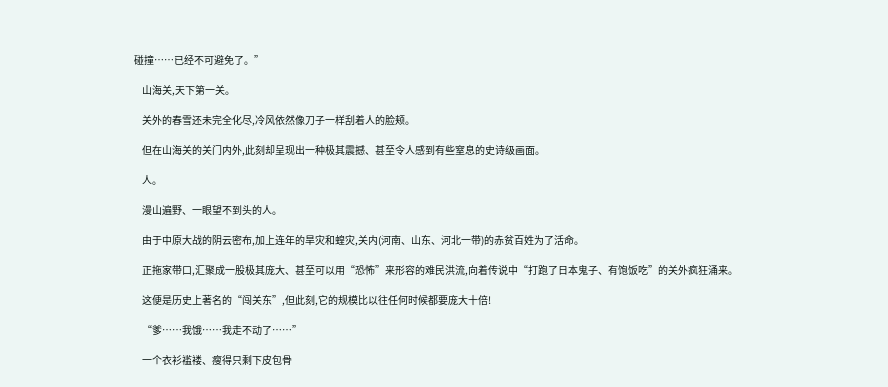碰撞……已经不可避免了。”

    山海关,天下第一关。

    关外的春雪还未完全化尽,冷风依然像刀子一样刮着人的脸颊。

    但在山海关的关门内外,此刻却呈现出一种极其震撼、甚至令人感到有些窒息的史诗级画面。

    人。

    漫山遍野、一眼望不到头的人。

    由于中原大战的阴云密布,加上连年的旱灾和蝗灾,关内(河南、山东、河北一带)的赤贫百姓为了活命。

    正拖家带口,汇聚成一股极其庞大、甚至可以用“恐怖”来形容的难民洪流,向着传说中“打跑了日本鬼子、有饱饭吃”的关外疯狂涌来。

    这便是历史上著名的“闯关东”,但此刻,它的规模比以往任何时候都要庞大十倍!

    “爹……我饿……我走不动了……”

    一个衣衫褴褛、瘦得只剩下皮包骨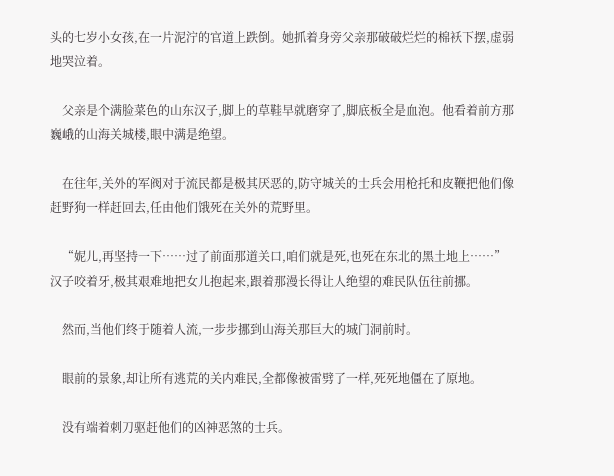头的七岁小女孩,在一片泥泞的官道上跌倒。她抓着身旁父亲那破破烂烂的棉袄下摆,虚弱地哭泣着。

    父亲是个满脸菜色的山东汉子,脚上的草鞋早就磨穿了,脚底板全是血泡。他看着前方那巍峨的山海关城楼,眼中满是绝望。

    在往年,关外的军阀对于流民都是极其厌恶的,防守城关的士兵会用枪托和皮鞭把他们像赶野狗一样赶回去,任由他们饿死在关外的荒野里。

    “妮儿,再坚持一下……过了前面那道关口,咱们就是死,也死在东北的黑土地上……”汉子咬着牙,极其艰难地把女儿抱起来,跟着那漫长得让人绝望的难民队伍往前挪。

    然而,当他们终于随着人流,一步步挪到山海关那巨大的城门洞前时。

    眼前的景象,却让所有逃荒的关内难民,全都像被雷劈了一样,死死地僵在了原地。

    没有端着刺刀驱赶他们的凶神恶煞的士兵。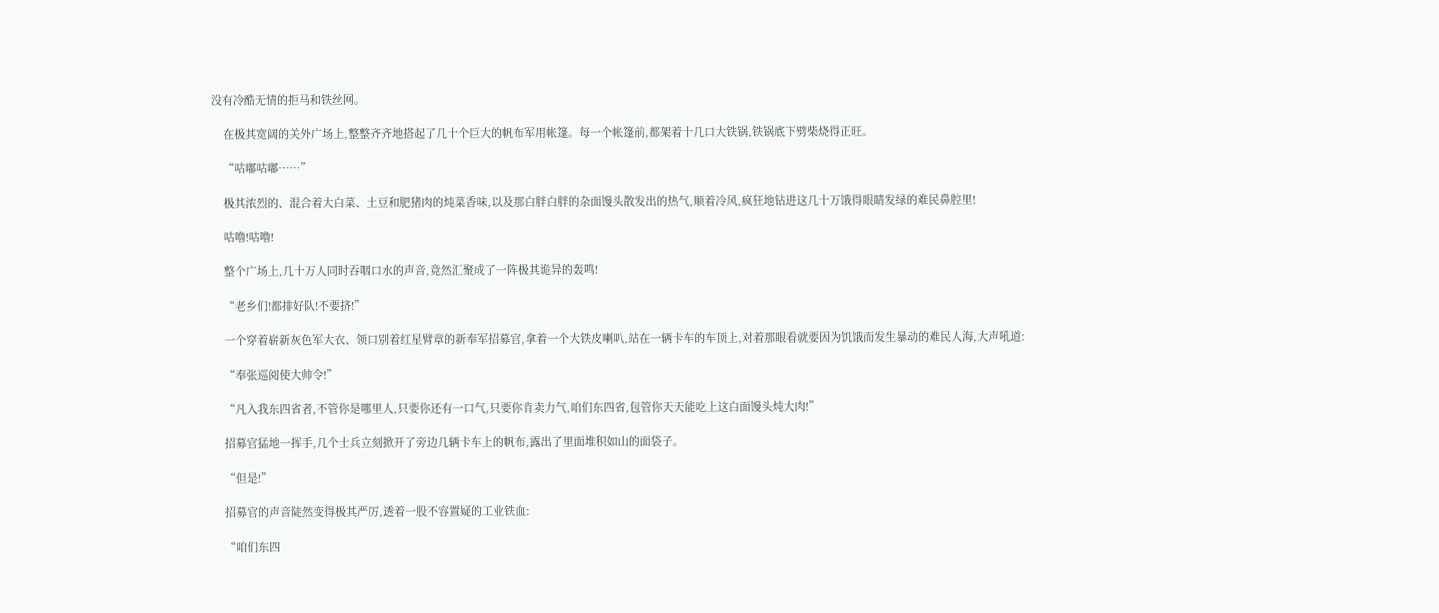没有冷酷无情的拒马和铁丝网。

    在极其宽阔的关外广场上,整整齐齐地搭起了几十个巨大的帆布军用帐篷。每一个帐篷前,都架着十几口大铁锅,铁锅底下劈柴烧得正旺。

    “咕嘟咕嘟……”

    极其浓烈的、混合着大白菜、土豆和肥猪肉的炖菜香味,以及那白胖白胖的杂面馒头散发出的热气,顺着冷风,疯狂地钻进这几十万饿得眼睛发绿的难民鼻腔里!

    咕噜!咕噜!

    整个广场上,几十万人同时吞咽口水的声音,竟然汇聚成了一阵极其诡异的轰鸣!

    “老乡们!都排好队!不要挤!”

    一个穿着崭新灰色军大衣、领口别着红星臂章的新奉军招募官,拿着一个大铁皮喇叭,站在一辆卡车的车顶上,对着那眼看就要因为饥饿而发生暴动的难民人海,大声吼道:

    “奉张巡阅使大帅令!”

    “凡入我东四省者,不管你是哪里人,只要你还有一口气,只要你肯卖力气,咱们东四省,包管你天天能吃上这白面馒头炖大肉!”

    招募官猛地一挥手,几个士兵立刻掀开了旁边几辆卡车上的帆布,露出了里面堆积如山的面袋子。

    “但是!”

    招募官的声音陡然变得极其严厉,透着一股不容置疑的工业铁血:

    “咱们东四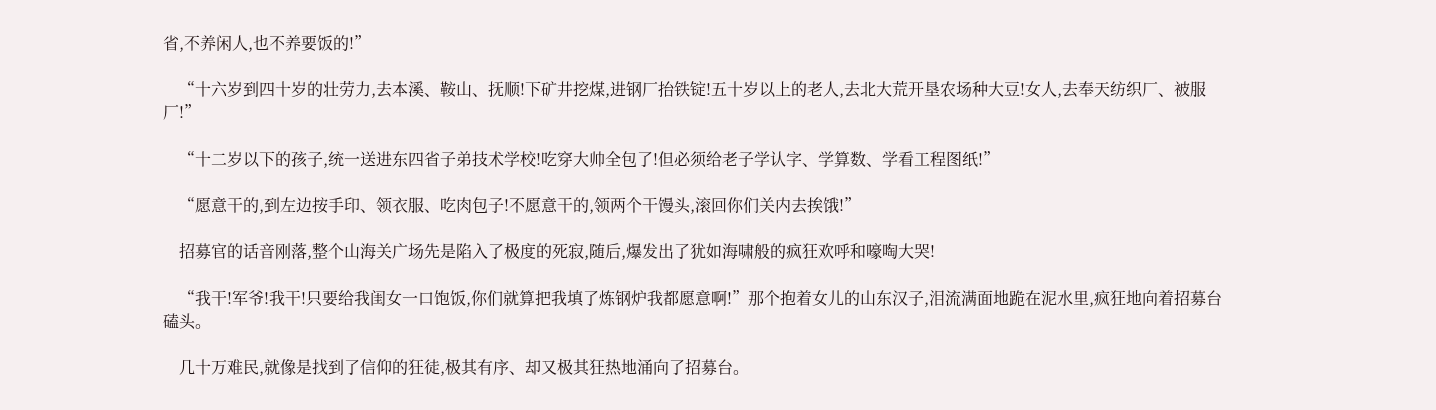省,不养闲人,也不养要饭的!”

    “十六岁到四十岁的壮劳力,去本溪、鞍山、抚顺!下矿井挖煤,进钢厂抬铁锭!五十岁以上的老人,去北大荒开垦农场种大豆!女人,去奉天纺织厂、被服厂!”

    “十二岁以下的孩子,统一送进东四省子弟技术学校!吃穿大帅全包了!但必须给老子学认字、学算数、学看工程图纸!”

    “愿意干的,到左边按手印、领衣服、吃肉包子!不愿意干的,领两个干馒头,滚回你们关内去挨饿!”

    招募官的话音刚落,整个山海关广场先是陷入了极度的死寂,随后,爆发出了犹如海啸般的疯狂欢呼和嚎啕大哭!

    “我干!军爷!我干!只要给我闺女一口饱饭,你们就算把我填了炼钢炉我都愿意啊!”那个抱着女儿的山东汉子,泪流满面地跪在泥水里,疯狂地向着招募台磕头。

    几十万难民,就像是找到了信仰的狂徒,极其有序、却又极其狂热地涌向了招募台。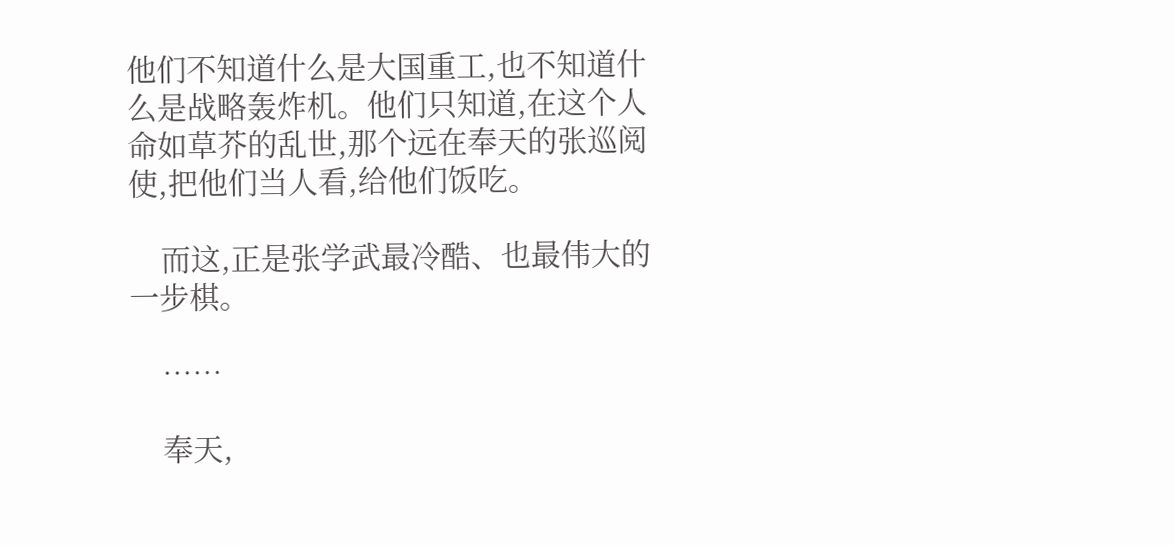他们不知道什么是大国重工,也不知道什么是战略轰炸机。他们只知道,在这个人命如草芥的乱世,那个远在奉天的张巡阅使,把他们当人看,给他们饭吃。

    而这,正是张学武最冷酷、也最伟大的一步棋。

    ……

    奉天,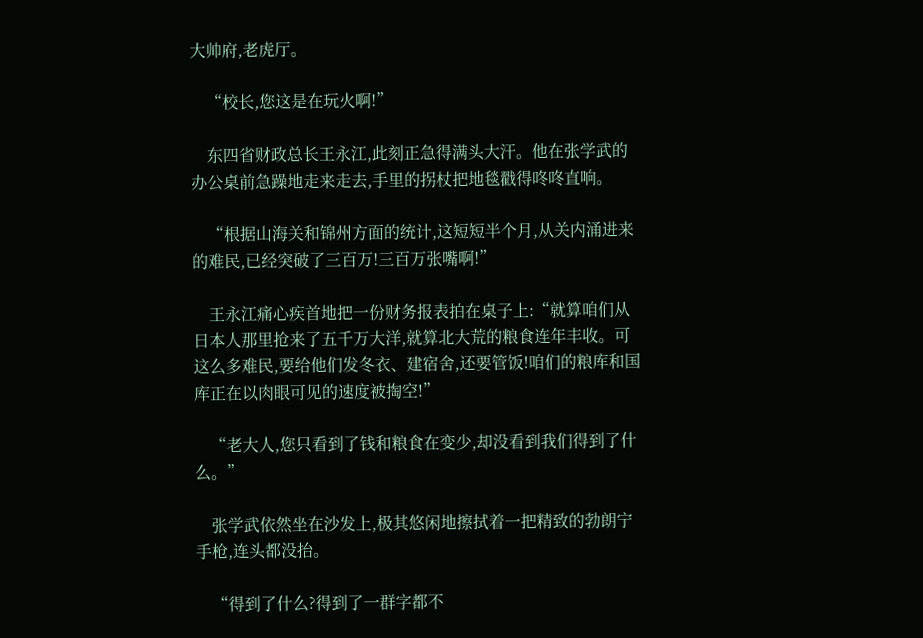大帅府,老虎厅。

    “校长,您这是在玩火啊!”

    东四省财政总长王永江,此刻正急得满头大汗。他在张学武的办公桌前急躁地走来走去,手里的拐杖把地毯戳得咚咚直响。

    “根据山海关和锦州方面的统计,这短短半个月,从关内涌进来的难民,已经突破了三百万!三百万张嘴啊!”

    王永江痛心疾首地把一份财务报表拍在桌子上:“就算咱们从日本人那里抢来了五千万大洋,就算北大荒的粮食连年丰收。可这么多难民,要给他们发冬衣、建宿舍,还要管饭!咱们的粮库和国库正在以肉眼可见的速度被掏空!”

    “老大人,您只看到了钱和粮食在变少,却没看到我们得到了什么。”

    张学武依然坐在沙发上,极其悠闲地擦拭着一把精致的勃朗宁手枪,连头都没抬。

    “得到了什么?得到了一群字都不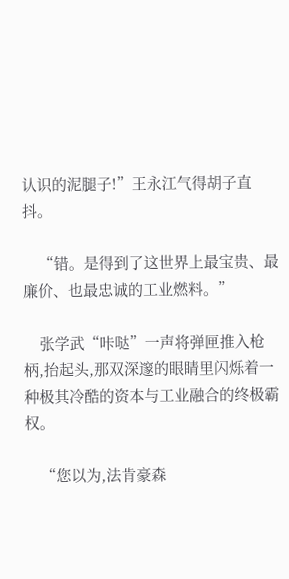认识的泥腿子!”王永江气得胡子直抖。

    “错。是得到了这世界上最宝贵、最廉价、也最忠诚的工业燃料。”

    张学武“咔哒”一声将弹匣推入枪柄,抬起头,那双深邃的眼睛里闪烁着一种极其冷酷的资本与工业融合的终极霸权。

    “您以为,法肯豪森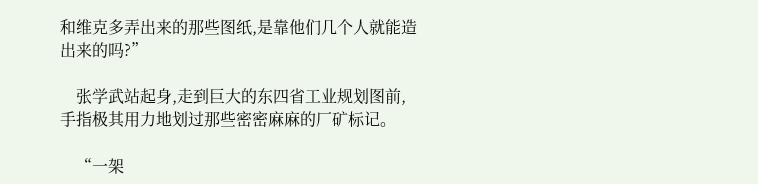和维克多弄出来的那些图纸,是靠他们几个人就能造出来的吗?”

    张学武站起身,走到巨大的东四省工业规划图前,手指极其用力地划过那些密密麻麻的厂矿标记。

    “一架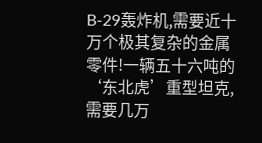B-29轰炸机,需要近十万个极其复杂的金属零件!一辆五十六吨的‘东北虎’重型坦克,需要几万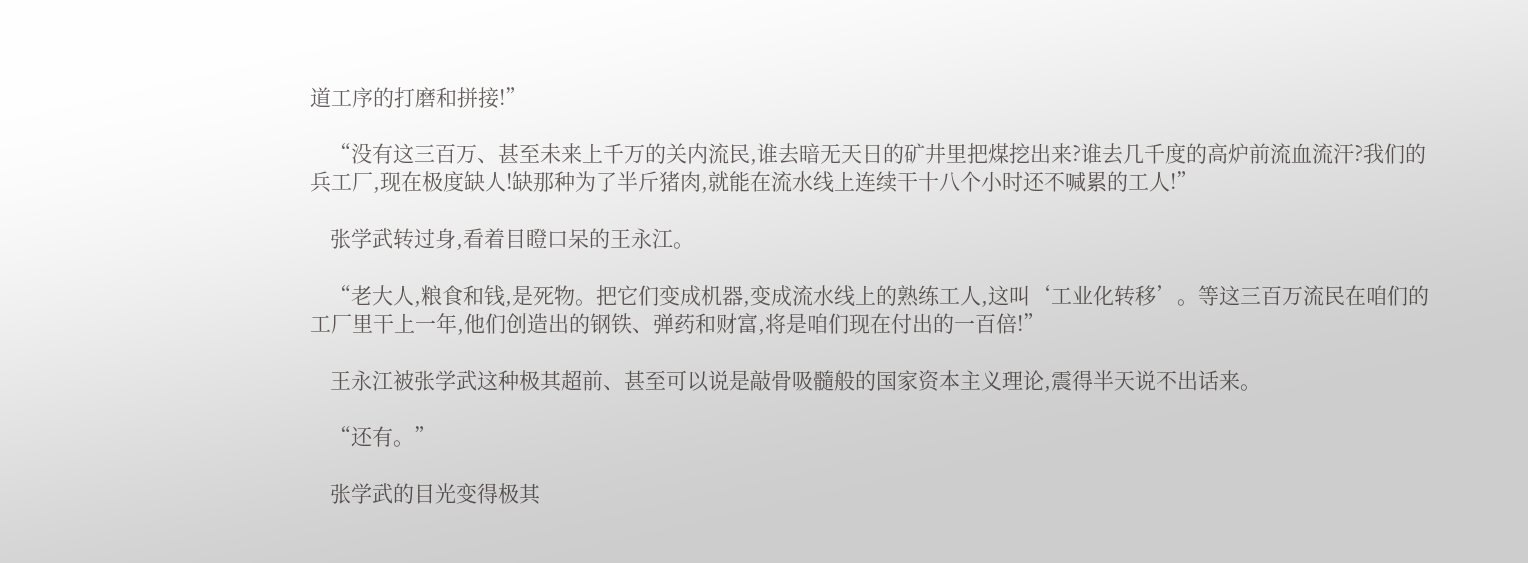道工序的打磨和拼接!”

    “没有这三百万、甚至未来上千万的关内流民,谁去暗无天日的矿井里把煤挖出来?谁去几千度的高炉前流血流汗?我们的兵工厂,现在极度缺人!缺那种为了半斤猪肉,就能在流水线上连续干十八个小时还不喊累的工人!”

    张学武转过身,看着目瞪口呆的王永江。

    “老大人,粮食和钱,是死物。把它们变成机器,变成流水线上的熟练工人,这叫‘工业化转移’。等这三百万流民在咱们的工厂里干上一年,他们创造出的钢铁、弹药和财富,将是咱们现在付出的一百倍!”

    王永江被张学武这种极其超前、甚至可以说是敲骨吸髓般的国家资本主义理论,震得半天说不出话来。

    “还有。”

    张学武的目光变得极其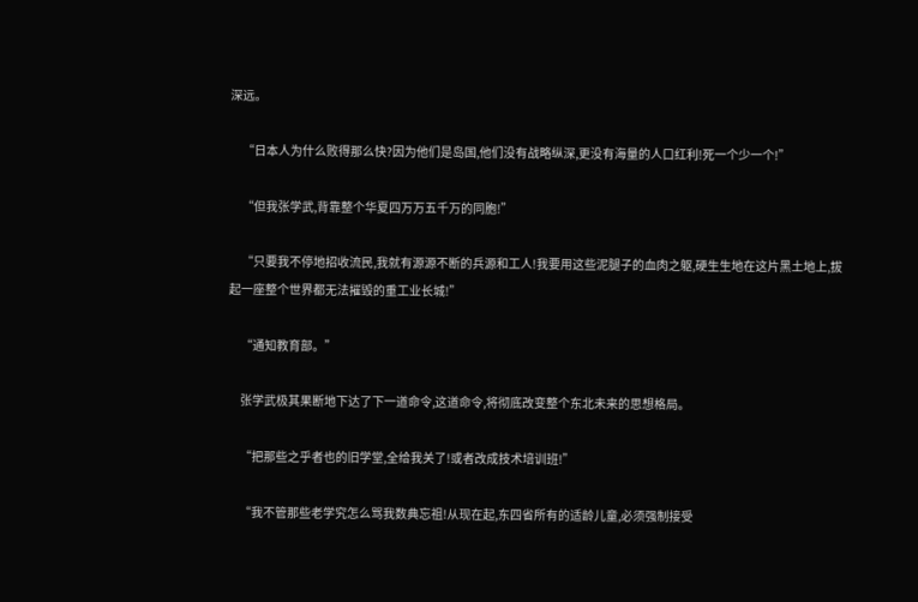深远。

    “日本人为什么败得那么快?因为他们是岛国,他们没有战略纵深,更没有海量的人口红利!死一个少一个!”

    “但我张学武,背靠整个华夏四万万五千万的同胞!”

    “只要我不停地招收流民,我就有源源不断的兵源和工人!我要用这些泥腿子的血肉之躯,硬生生地在这片黑土地上,拔起一座整个世界都无法摧毁的重工业长城!”

    “通知教育部。”

    张学武极其果断地下达了下一道命令,这道命令,将彻底改变整个东北未来的思想格局。

    “把那些之乎者也的旧学堂,全给我关了!或者改成技术培训班!”

    “我不管那些老学究怎么骂我数典忘祖!从现在起,东四省所有的适龄儿童,必须强制接受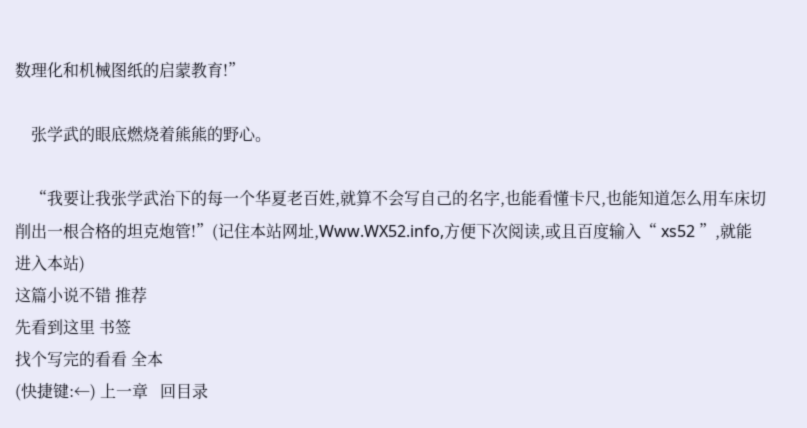数理化和机械图纸的启蒙教育!”

    张学武的眼底燃烧着熊熊的野心。

    “我要让我张学武治下的每一个华夏老百姓,就算不会写自己的名字,也能看懂卡尺,也能知道怎么用车床切削出一根合格的坦克炮管!”(记住本站网址,Www.WX52.info,方便下次阅读,或且百度输入“ xs52 ”,就能进入本站)
这篇小说不错 推荐
先看到这里 书签
找个写完的看看 全本
(快捷键:←) 上一章   回目录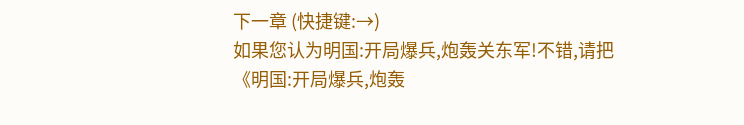下一章 (快捷键:→)
如果您认为明国:开局爆兵,炮轰关东军!不错,请把《明国:开局爆兵,炮轰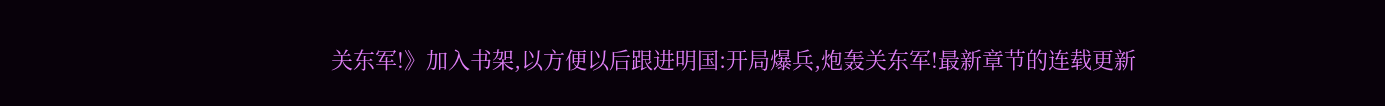关东军!》加入书架,以方便以后跟进明国:开局爆兵,炮轰关东军!最新章节的连载更新